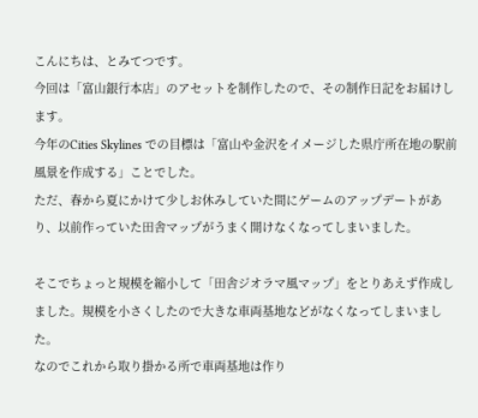こんにちは、とみてつです。
今回は「富山銀行本店」のアセットを制作したので、その制作日記をお届けします。
今年のCities Skylines での目標は「富山や金沢をイメージした県庁所在地の駅前風景を作成する」ことでした。
ただ、春から夏にかけて少しお休みしていた間にゲームのアップデートがあり、以前作っていた田舎マップがうまく開けなくなってしまいました。

そこでちょっと規模を縮小して「田舎ジオラマ風マップ」をとりあえず作成しました。規模を小さくしたので大きな車両基地などがなくなってしまいました。
なのでこれから取り掛かる所で車両基地は作り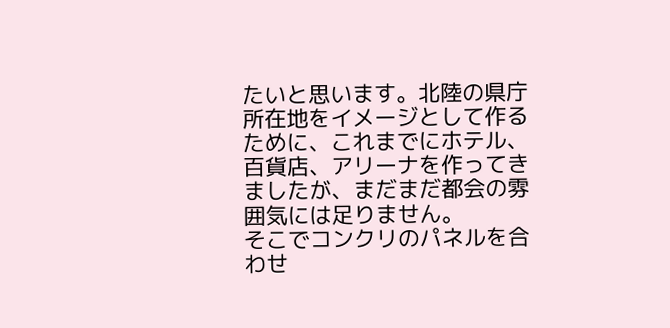たいと思います。北陸の県庁所在地をイメージとして作るために、これまでにホテル、百貨店、アリーナを作ってきましたが、まだまだ都会の雰囲気には足りません。
そこでコンクリのパネルを合わせ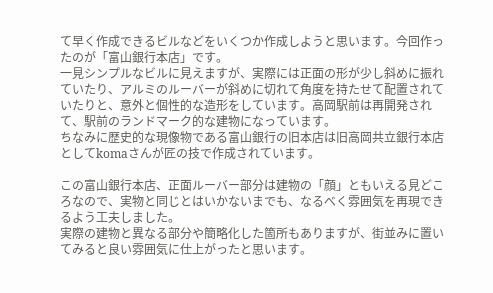て早く作成できるビルなどをいくつか作成しようと思います。今回作ったのが「富山銀行本店」です。
一見シンプルなビルに見えますが、実際には正面の形が少し斜めに振れていたり、アルミのルーバーが斜めに切れて角度を持たせて配置されていたりと、意外と個性的な造形をしています。高岡駅前は再開発されて、駅前のランドマーク的な建物になっています。
ちなみに歴史的な現像物である富山銀行の旧本店は旧高岡共立銀行本店としてkomaさんが匠の技で作成されています。

この富山銀行本店、正面ルーバー部分は建物の「顔」ともいえる見どころなので、実物と同じとはいかないまでも、なるべく雰囲気を再現できるよう工夫しました。
実際の建物と異なる部分や簡略化した箇所もありますが、街並みに置いてみると良い雰囲気に仕上がったと思います。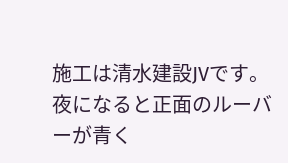施工は清水建設JVです。
夜になると正面のルーバーが青く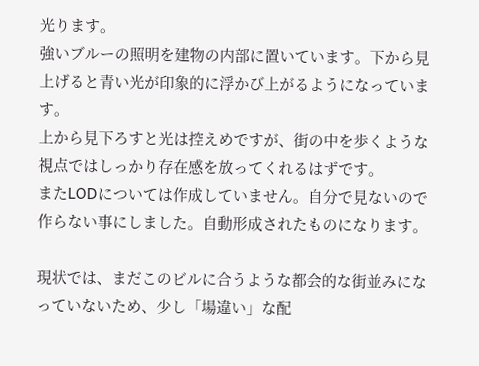光ります。
強いブルーの照明を建物の内部に置いています。下から見上げると青い光が印象的に浮かび上がるようになっています。
上から見下ろすと光は控えめですが、街の中を歩くような視点ではしっかり存在感を放ってくれるはずです。
またLODについては作成していません。自分で見ないので作らない事にしました。自動形成されたものになります。

現状では、まだこのビルに合うような都会的な街並みになっていないため、少し「場違い」な配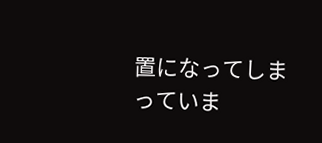置になってしまっていま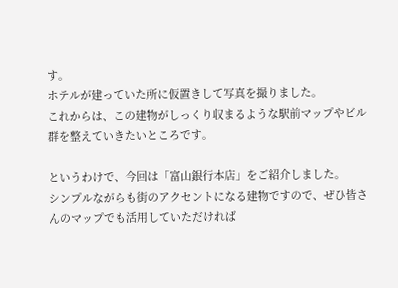す。
ホテルが建っていた所に仮置きして写真を撮りました。
これからは、この建物がしっくり収まるような駅前マップやビル群を整えていきたいところです。

というわけで、今回は「富山銀行本店」をご紹介しました。
シンプルながらも街のアクセントになる建物ですので、ぜひ皆さんのマップでも活用していただければ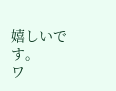嬉しいです。
ワ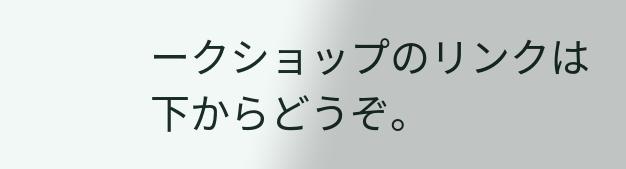ークショップのリンクは下からどうぞ。